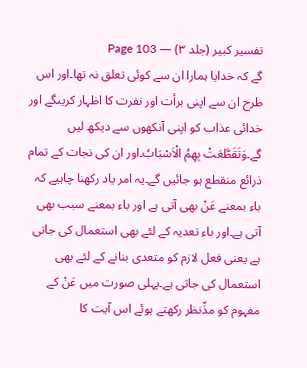تفسیر کبیر (جلد ۳) — Page 103
گے کہ خدایا ہمارا ان سے کوئی تعلق نہ تھا۔اور اس طرح ان سے اپنی برأت اور نفرت کا اظہار کریںگے اور خدائی عذاب کو اپنی آنکھوں سے دیکھ لیں گے۔وَتَقَطَّعَتْ بِھِمُ الْاَسْبَابُ۔اور ان کی نجات کے تمام ذرائع منقطع ہو جائیں گے۔یہ امر یاد رکھنا چاہیے کہ باء بمعنے عَنْ بھی آتی ہے اور باء بمعنے سبب بھی آتی ہے۔اور باء تعدیہ کے لئے بھی استعمال کی جاتی ہے یعنی فعل لازم کو متعدی بنانے کے لئے بھی استعمال کی جاتی ہے۔پہلی صورت میں عَنْ کے مفہوم کو مدِّنظر رکھتے ہوئے اس آیت کا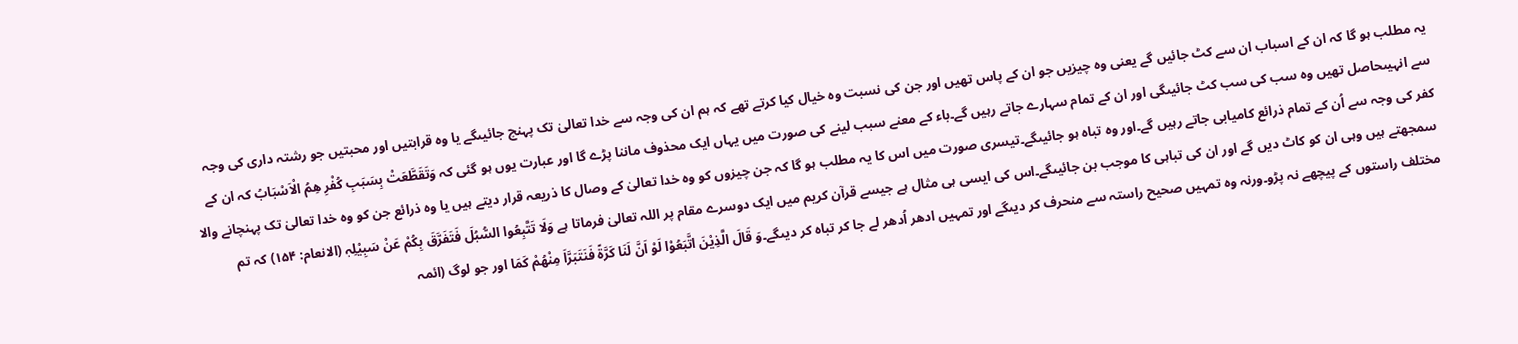یہ مطلب ہو گا کہ ان کے اسباب ان سے کٹ جائیں گے یعنی وہ چیزیں جو ان کے پاس تھیں اور جن کی نسبت وہ خیال کیا کرتے تھے کہ ہم ان کی وجہ سے خدا تعالیٰ تک پہنچ جائیںگے یا وہ قرابتیں اور محبتیں جو رشتہ داری کی وجہ سے انہیںحاصل تھیں وہ سب کی سب کٹ جائیںگی اور ان کے تمام سہارے جاتے رہیں گے۔باء کے معنے سبب لینے کی صورت میں یہاں ایک محذوف ماننا پڑے گا اور عبارت یوں ہو گئی کہ وَتَقَطَّعَتْ بِسَبَبِ کُفْرِ ھِمُ الْاَسْبَابُ کہ ان کے کفر کی وجہ سے اُن کے تمام ذرائع کامیابی جاتے رہیں گے۔اور وہ تباہ ہو جائیںگے۔تیسری صورت میں اس کا یہ مطلب ہو گا کہ جن چیزوں کو وہ خدا تعالیٰ کے وصال کا ذریعہ قرار دیتے ہیں یا وہ ذرائع جن کو وہ خدا تعالیٰ تک پہنچانے والا سمجھتے ہیں وہی ان کو کاٹ دیں گے اور ان کی تباہی کا موجب بن جائیںگے۔اس کی ایسی ہی مثال ہے جیسے قرآن کریم میں ایک دوسرے مقام پر اللہ تعالیٰ فرماتا ہے وَلَا تَتَّبِعُوا السُّبُلَ فَتَفَرَّقَ بِکُمْ عَنْ سَبِیْلِہٖ (الانعام: ۱۵۴) کہ تم مختلف راستوں کے پیچھے نہ پڑو۔ورنہ وہ تمہیں صحیح راستہ سے منحرف کر دیںگے اور تمہیں ادھر اُدھر لے جا کر تباہ کر دیںگے۔وَ قَالَ الَّذِيْنَ اتَّبَعُوْا لَوْ اَنَّ لَنَا كَرَّةً فَنَتَبَرَّاَ مِنْهُمْ كَمَا اور جو لوگ (ائمہ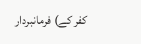کفر کے) فرمانبردار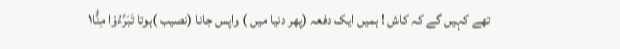تھے کہیں گے کہ کاش ! ہمیں ایک دفعہ (پھر دنیا میں ) واپس جانا (نصیب )ہوتا تَبَرَّءُوْا مِنَّا١ؕ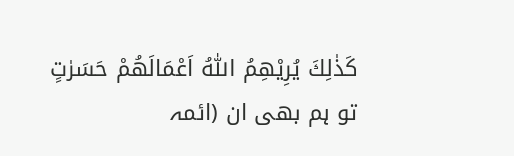كَذٰلِكَ يُرِيْهِمُ اللّٰهُ اَعْمَالَهُمْ حَسَرٰتٍ تو ہم بھی ان (ائمہ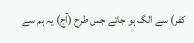کفر) سے الگ ہو جاتے جس طرح (آج) یہ ہم سے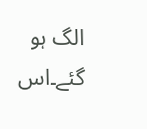الگ ہو گئے۔اس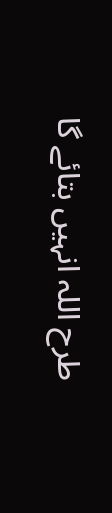طرح اللہ انہیں بتائے گا